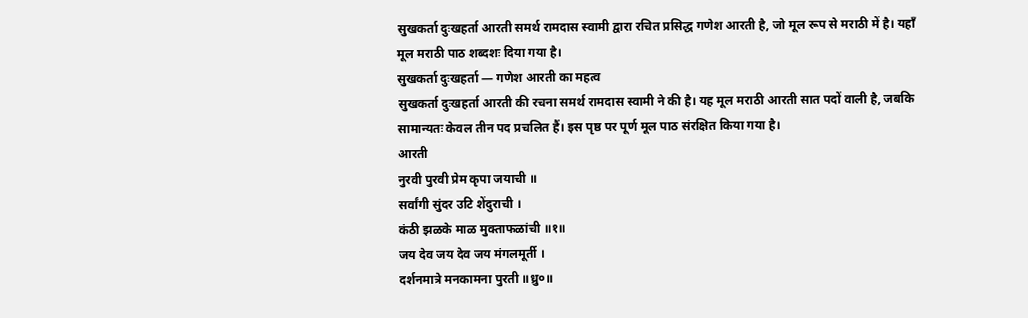सुखकर्ता दुःखहर्ता आरती समर्थ रामदास स्वामी द्वारा रचित प्रसिद्ध गणेश आरती है, जो मूल रूप से मराठी में है। यहाँ मूल मराठी पाठ शब्दशः दिया गया है।
सुखकर्ता दुःखहर्ता — गणेश आरती का महत्व
सुखकर्ता दुःखहर्ता आरती की रचना समर्थ रामदास स्वामी ने की है। यह मूल मराठी आरती सात पदों वाली है, जबकि सामान्यतः केवल तीन पद प्रचलित हैं। इस पृष्ठ पर पूर्ण मूल पाठ संरक्षित किया गया है।
आरती
नुरवी पुरवी प्रेम कृपा जयाची ॥
सर्वांगी सुंदर उटि शेंदुराची ।
कंठी झळके माळ मुक्ताफळांची ॥१॥
जय देव जय देव जय मंगलमूर्ती ।
दर्शनमात्रे मनकामना पुरती ॥ध्रु०॥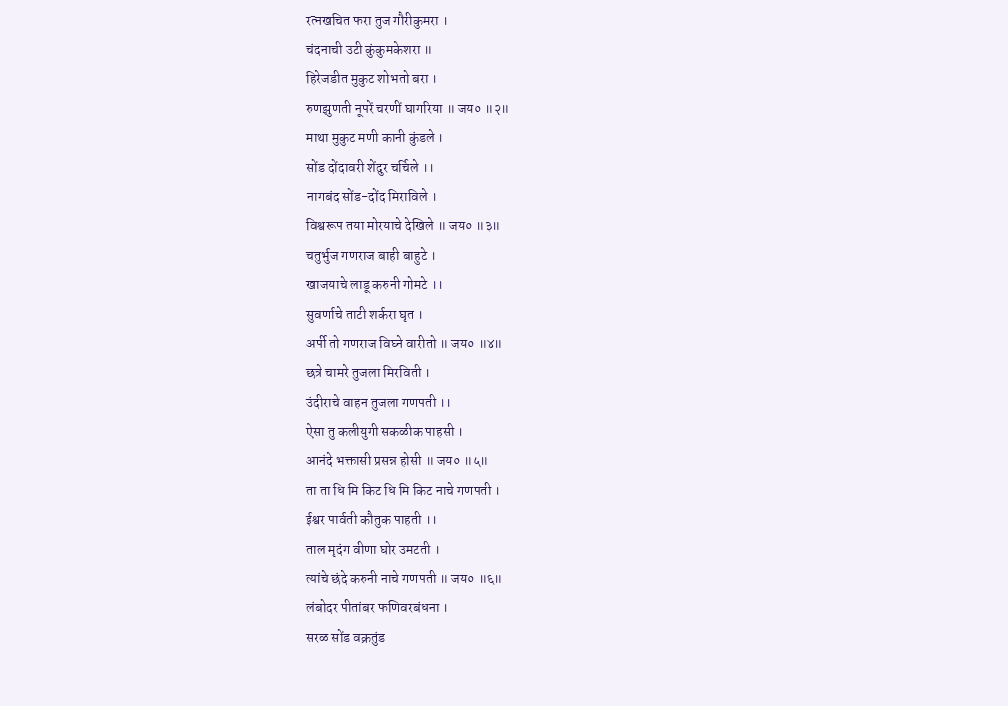रत्नखचित फरा तुज गौरीकुमरा ।
चंदनाची उटी कुंकुमकेशरा ॥
हिरेजडीत मुकुट शोभतो बरा ।
रुणझुणती नूपरें चरणीं घागरिया ॥ जय० ॥२॥
माथा मुकुट मणी कानी कुंडले ।
सोंड दोंदावरी शेंदुर चर्चिले ।।
नागबंद सोंड-दोंद मिराविले ।
विश्वरूप तया मोरयाचे देखिले ॥ जय० ॥३॥
चतुर्भुज गणराज बाही बाहुटे ।
खाजयाचे लाडू करुनी गोमटे ।।
सुवर्णाचे ताटी शर्करा घृत ।
अर्पी तो गणराज विघ्ने वारीतो ॥ जय० ॥४॥
छत्रे चामरे तुजला मिरविती ।
उंदीराचे वाहन तुजला गणपती ।।
ऐसा तु कलीयुगी सकळीक पाहसी ।
आनंदे भक्तासी प्रसन्न होसी ॥ जय० ॥५॥
ता ता धि मि किट धि मि किट नाचे गणपती ।
ईश्वर पार्वती कौतुक पाहती ।।
ताल मृदंग वीणा घोर उमटती ।
त्यांचे छंदे करुनी नाचे गणपती ॥ जय० ॥६॥
लंबोदर पीतांबर फणिवरबंधना ।
सरळ सोंड वक्रतुंड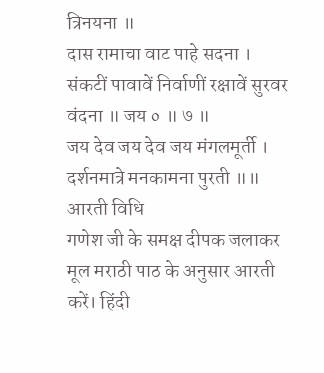त्रिनयना ॥
दास रामाचा वाट पाहे सदना ।
संकटीं पावावें निर्वाणीं रक्षावें सुरवर वंदना ॥ जय ० ॥ ७ ॥
जय देव जय देव जय मंगलमूर्ती ।
दर्शनमात्रे मनकामना पुरती ॥॥
आरती विधि
गणेश जी के समक्ष दीपक जलाकर मूल मराठी पाठ के अनुसार आरती करें। हिंदी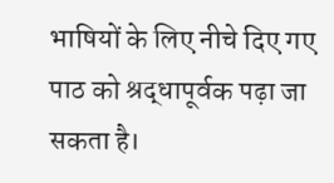भाषियों के लिए नीचे दिए गए पाठ को श्रद्धापूर्वक पढ़ा जा सकता है।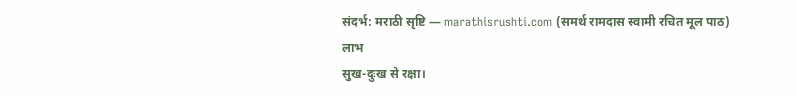संदर्भ: मराठी सृष्टि — marathisrushti.com (समर्थ रामदास स्वामी रचित मूल पाठ)
लाभ
सुख-दुःख से रक्षा।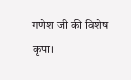गणेश जी की विशेष कृपा।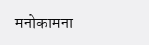मनोकामना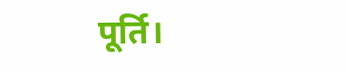पूर्ति।